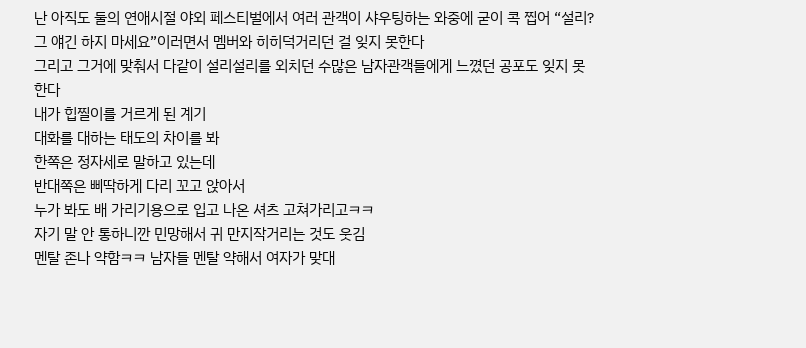난 아직도 둘의 연애시절 야외 페스티벌에서 여러 관객이 샤우팅하는 와중에 굳이 콕 찝어 “설리? 그 얘긴 하지 마세요”이러면서 멤버와 히히덕거리던 걸 잊지 못한다
그리고 그거에 맞춰서 다같이 설리설리를 외치던 수많은 남자관객들에게 느꼈던 공포도 잊지 못한다
내가 힙찔이를 거르게 된 계기
대화를 대하는 태도의 차이를 봐
한쪽은 정자세로 말하고 있는데
반대쪽은 삐딱하게 다리 꼬고 앉아서
누가 봐도 배 가리기용으로 입고 나온 셔츠 고쳐가리고ㅋㅋ
자기 말 안 통하니깐 민망해서 귀 만지작거리는 것도 웃김
멘탈 존나 약함ㅋㅋ 남자들 멘탈 약해서 여자가 맞대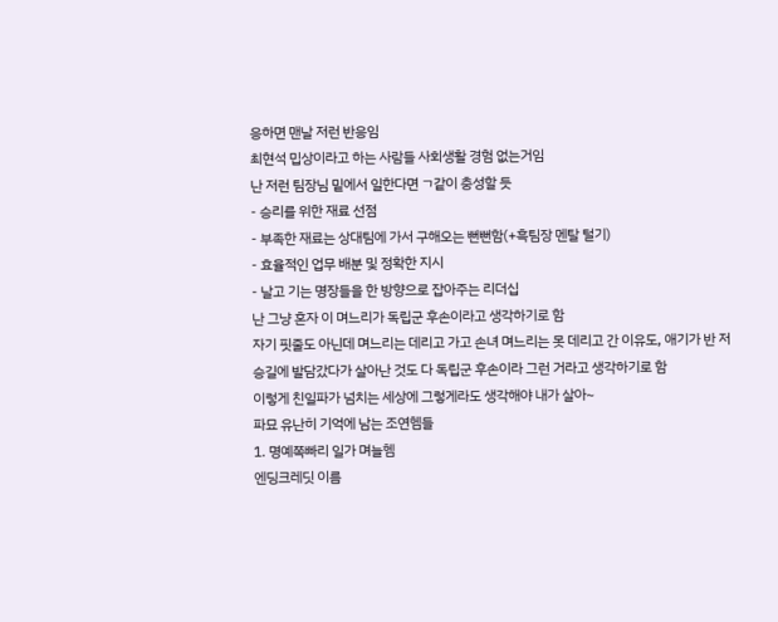응하면 맨날 저런 반응임
최현석 밉상이라고 하는 사람들 사회생활 경험 없는거임
난 저런 팀장님 밑에서 일한다면 ㄱ같이 충성할 듯
- 승리를 위한 재료 선점
- 부족한 재료는 상대팀에 가서 구해오는 뻔뻔함(+흑팀장 멘탈 털기)
- 효율적인 업무 배분 및 정확한 지시
- 날고 기는 명장들을 한 방향으로 잡아주는 리더십
난 그냥 혼자 이 며느리가 독립군 후손이라고 생각하기로 함
자기 핏줄도 아닌데 며느리는 데리고 가고 손녀 며느리는 못 데리고 간 이유도, 애기가 반 저승길에 발담갔다가 살아난 것도 다 독립군 후손이라 그런 거라고 생각하기로 함
이렇게 친일파가 넘치는 세상에 그렇게라도 생각해야 내가 살아~
파묘 유난히 기억에 남는 조연헴들
1. 명예쪽빠리 일가 며늘헴
엔딩크레딧 이름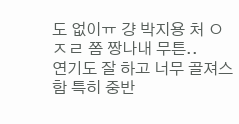도 없이ㅠ 걍 박지용 처 ㅇㅈㄹ 쫌 짱나내 무튼..
연기도 잘 하고 너무 골져스 함 특히 중반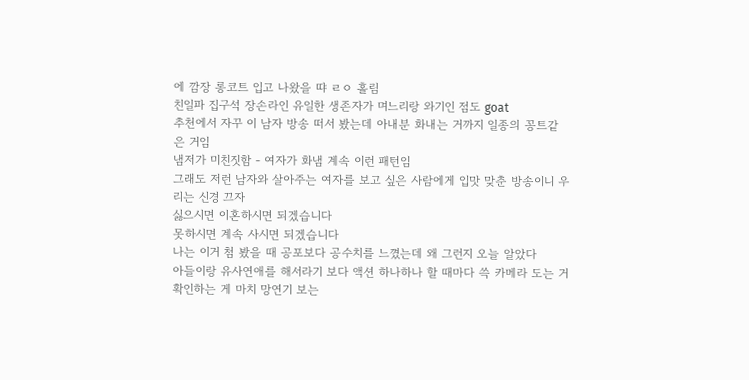에 깜장 롱코트 입고 나왔을 땨 ㄹㅇ 홀림
친일파 집구석 장손라인 유일한 생존자가 며느리랑 와기인 점도 goat
추천에서 자꾸 이 남자 방송 떠서 봤는데 아내분 화내는 거까지 일종의 꽁트같은 거임
냄저가 미친짓함 - 여자가 화냄 계속 이런 패턴임
그래도 저런 남자와 살아주는 여자를 보고 싶은 사람에게 입맛 맞춘 방송이니 우리는 신경 끄자
싫으시면 이혼하시면 되겠습니다
못하시면 계속 사시면 되겠습니다
나는 이거 첨 봤을 때 공포보다 공수치를 느꼈는데 왜 그런지 오늘 알았다
아들이랑 유사연애를 해서라기 보다 액션 하나하나 할 때마다 쓱 카메라 도는 거 확인하는 게 마치 망연기 보는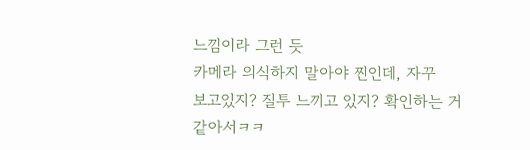느낌이라 그런 듯
카메라 의식하지 말아야 찐인데, 자꾸
보고있지? 질투 느끼고 있지? 확인하는 거 같아서ㅋㅋ